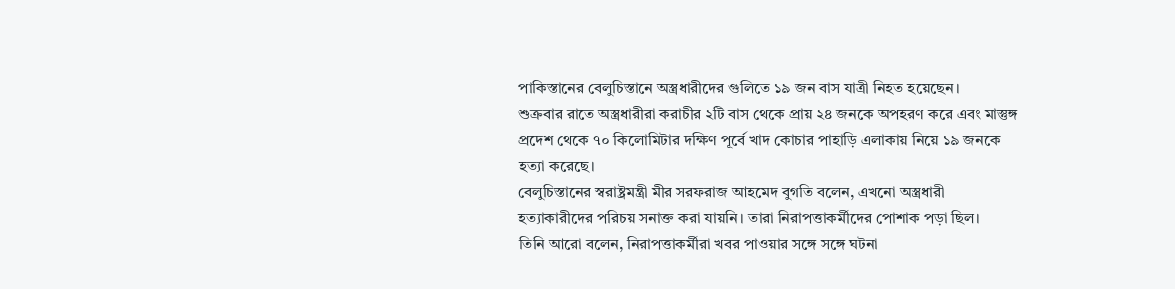পাকিস্তানের বেলুচিস্তানে অস্ত্রধারীদের গুলিতে ১৯ জন বাস যাত্রী নিহত হয়েছেন।
শুক্রবার রাতে অস্ত্রধারীরা করাচীর ২টি বাস থেকে প্রায় ২৪ জনকে অপহরণ করে এবং মাস্তুঙ্গ প্রদেশ থেকে ৭০ কিলোমিটার দক্ষিণ পূর্বে খাদ কোচার পাহাড়ি এলাকায় নিয়ে ১৯ জনকে হত্যা করেছে।
বেলুচিস্তানের স্বরাষ্ট্রমন্ত্রী মীর সরফরাজ আহমেদ বুগতি বলেন, এখনো অস্ত্রধারী হত্যাকারীদের পরিচয় সনাক্ত করা যায়নি। তারা নিরাপত্তাকর্মীদের পোশাক পড়া ছিল।
তিনি আরো বলেন, নিরাপত্তাকর্মীরা খবর পাওয়ার সঙ্গে সঙ্গে ঘটনা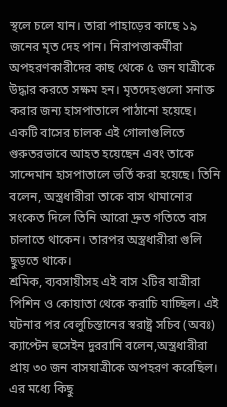স্থলে চলে যান। তারা পাহাড়ের কাছে ১৯ জনের মৃত দেহ পান। নিরাপত্তাকর্মীরা অপহরণকারীদের কাছ থেকে ৫ জন যাত্রীকে উদ্ধার করতে সক্ষম হন। মৃতদেহগুলো সনাক্ত করার জন্য হাসপাতালে পাঠানো হয়েছে।
একটি বাসের চালক এই গোলাগুলিতে গুরুতরভাবে আহত হয়েছেন এবং তাকে সান্দেমান হাসপাতালে ভর্তি করা হয়েছে। তিনি বলেন, অস্ত্রধারীরা তাকে বাস থামানোর সংকেত দিলে তিনি আরো দ্রুত গতিতে বাস চালাতে থাকেন। তারপর অস্ত্রধারীরা গুলি ছুড়তে থাকে।
শ্রমিক, ব্যবসায়ীসহ এই বাস ২টির যাত্রীরা পিশিন ও কোয়াতা থেকে করাচি যাচ্ছিল। এই ঘটনার পর বেলুচিস্তানের স্বরাষ্ট্র সচিব (অবঃ) ক্যাপ্টেন হুসেইন দুররানি বলেন,অস্ত্রধারীরা প্রায় ৩০ জন বাসযাত্রীকে অপহরণ করেছিল। এর মধ্যে কিছু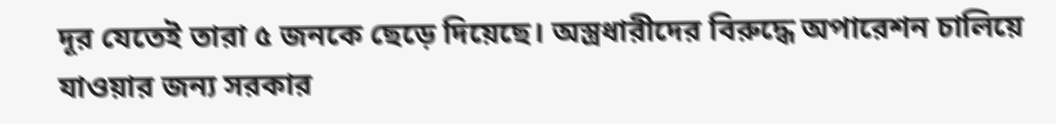দূর যেতেই তারা ৫ জনকে ছেড়ে দিয়েছে। অস্ত্রধারীদের বিরুদ্ধে অপারেশন চালিয়ে যাওয়ার জন্য সরকার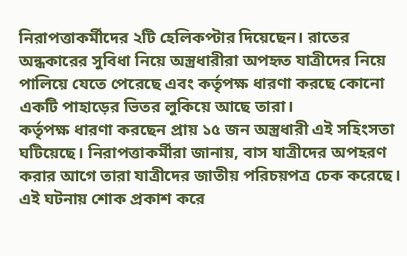নিরাপত্তাকর্মীদের ২টি হেলিকপ্টার দিয়েছেন। রাতের অন্ধকারের সুবিধা নিয়ে অস্ত্রধারীরা অপহৃত যাত্রীদের নিয়ে পালিয়ে যেতে পেরেছে এবং কর্তৃপক্ষ ধারণা করছে কোনো একটি পাহাড়ের ভিতর লুকিয়ে আছে তারা।
কর্তৃপক্ষ ধারণা করছেন প্রায় ১৫ জন অস্ত্রধারী এই সহিংসতা ঘটিয়েছে। নিরাপত্তাকর্মীরা জানায়, বাস যাত্রীদের অপহরণ করার আগে তারা যাত্রীদের জাতীয় পরিচয়পত্র চেক করেছে।
এই ঘটনায় শোক প্রকাশ করে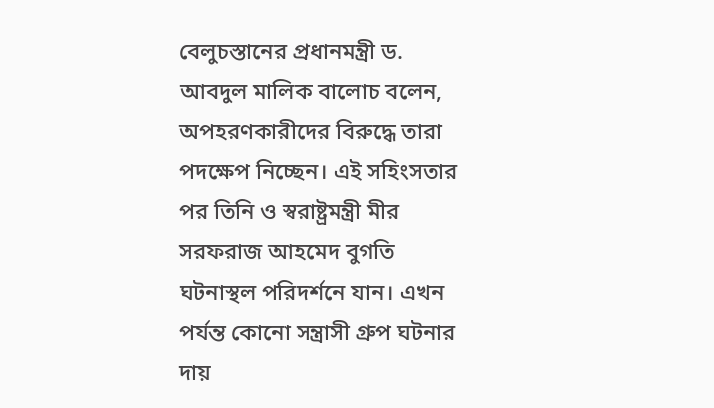বেলুচস্তানের প্রধানমন্ত্রী ড. আবদুল মালিক বালোচ বলেন, অপহরণকারীদের বিরুদ্ধে তারা পদক্ষেপ নিচ্ছেন। এই সহিংসতার পর তিনি ও স্বরাষ্ট্রমন্ত্রী মীর সরফরাজ আহমেদ বুগতি ঘটনাস্থল পরিদর্শনে যান। এখন পর্যন্ত কোনো সন্ত্রাসী গ্রুপ ঘটনার দায়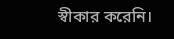স্বীকার করেনি।